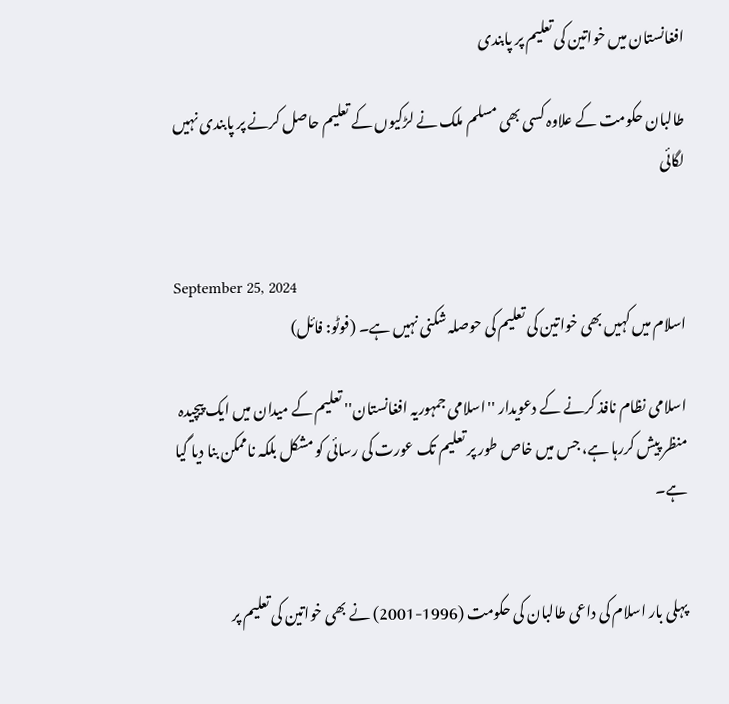افغانستان میں خواتین کی تعلیم پر پابندی

طالبان حکومت کے علاوہ کسی بھی مسلم ملک نے لڑکیوں کے تعلیم حاصل کرنے پر پابندی نہیں لگائی


September 25, 2024
اسلام میں کہیں بھی خواتین کی تعلیم کی حوصلہ شکنی نہیں ہے۔ (فوٹو: فائل)

اسلامی نظام نافذ کرنے کے دعویدار ''اسلامی جمہوریہ افغانستان'' تعلیم کے میدان میں ایک پیچیدہ منظر پیش کررہا ہے، جس میں خاص طور پر تعلیم تک عورت کی رسائی کو مشکل بلکہ ناممکن بنا دیا گیا ہے۔


پہلی بار اسلام کی داعی طالبان کی حکومت (1996-2001) نے بھی خواتین کی تعلیم پر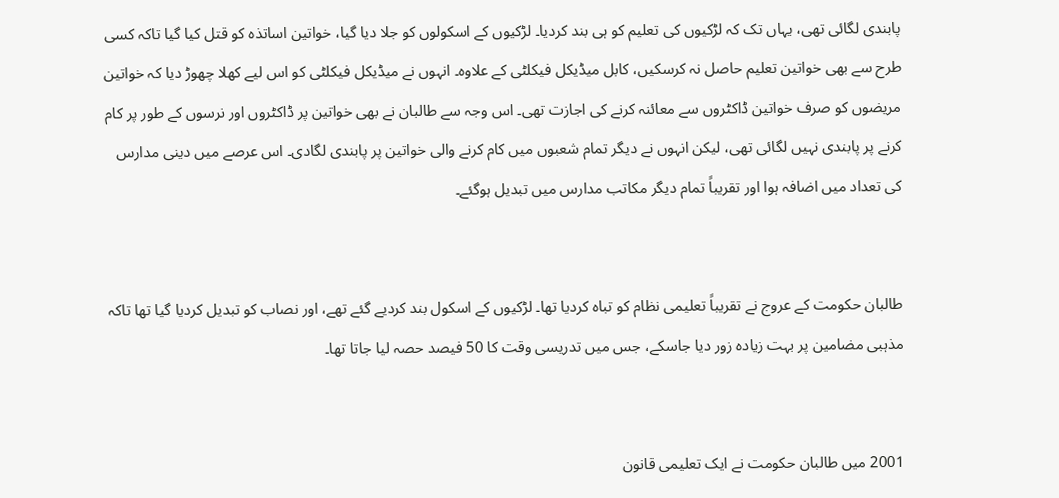پابندی لگائی تھی، یہاں تک کہ لڑکیوں کی تعلیم کو ہی بند کردیا۔ لڑکیوں کے اسکولوں کو جلا دیا گیا، خواتین اساتذہ کو قتل کیا گیا تاکہ کسی طرح سے بھی خواتین تعلیم حاصل نہ کرسکیں، کابل میڈیکل فیکلٹی کے علاوہ۔ انہوں نے میڈیکل فیکلٹی کو اس لیے کھلا چھوڑ دیا کہ خواتین مریضوں کو صرف خواتین ڈاکٹروں سے معائنہ کرنے کی اجازت تھی۔ اس وجہ سے طالبان نے بھی خواتین پر ڈاکٹروں اور نرسوں کے طور پر کام کرنے پر پابندی نہیں لگائی تھی، لیکن انہوں نے دیگر تمام شعبوں میں کام کرنے والی خواتین پر پابندی لگادی۔ اس عرصے میں دینی مدارس کی تعداد میں اضافہ ہوا اور تقریباً تمام دیگر مکاتب مدارس میں تبدیل ہوگئے۔


طالبان حکومت کے عروج نے تقریباً تعلیمی نظام کو تباہ کردیا تھا۔ لڑکیوں کے اسکول بند کردیے گئے تھے، اور نصاب کو تبدیل کردیا گیا تھا تاکہ مذہبی مضامین پر بہت زیادہ زور دیا جاسکے، جس میں تدریسی وقت کا 50 فیصد حصہ لیا جاتا تھا۔


2001 میں طالبان حکومت نے ایک تعلیمی قانون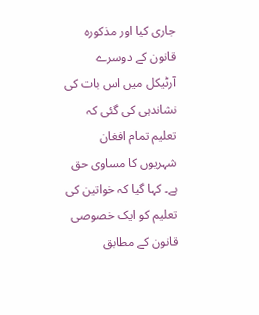جاری کیا اور مذکورہ قانون کے دوسرے آرٹیکل میں اس بات کی نشاندہی کی گئی کہ تعلیم تمام افغان شہریوں کا مساوی حق ہے۔ کہا گیا کہ خواتین کی تعلیم کو ایک خصوصی قانون کے مطابق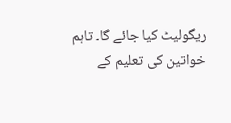ریگولیٹ کیا جائے گا۔ تاہم خواتین کی تعلیم کے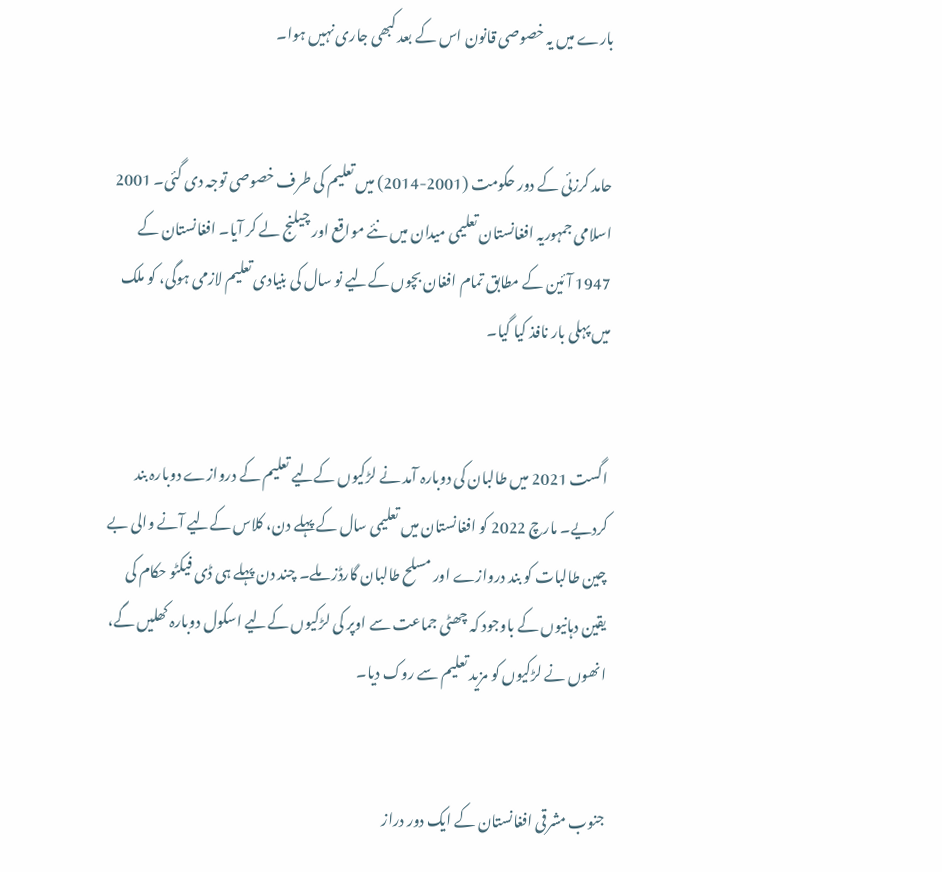بارے میں یہ خصوصی قانون اس کے بعد کبھی جاری نہیں ہوا۔


حامد کرزئی کے دور حکومت (2001-2014) میں تعلیم کی طرف خصوصی توجہ دی گئی۔ 2001 اسلامی جمہوریہ افغانستان تعلیمی میدان میں نئے مواقع اور چیلنج لے کر آیا۔ افغانستان کے 1947 آئین کے مطابق تمام افغان بچوں کےلیے نو سال کی بنیادی تعلیم لازمی ہوگی، کو ملک میں پہلی بار نافذ کیا گیا۔


اگست 2021 میں طالبان کی دوبارہ آمد نے لڑکیوں کےلیے تعلیم کے دروازے دوبارہ بند کردیے۔ مارچ 2022 کو افغانستان میں تعلیمی سال کے پہلے دن، کلاس کےلیے آنے والی بے چین طالبات کو بند دروازے اور مسلح طالبان گارڈز ملے۔ چند دن پہلے ہی ڈی فیکٹو حکام کی یقین دہانیوں کے باوجود کہ چھٹی جماعت سے اوپر کی لڑکیوں کےلیے اسکول دوبارہ کھلیں گے، انھوں نے لڑکیوں کو مزید تعلیم سے روک دیا۔


جنوب مشرقی افغانستان کے ایک دور دراز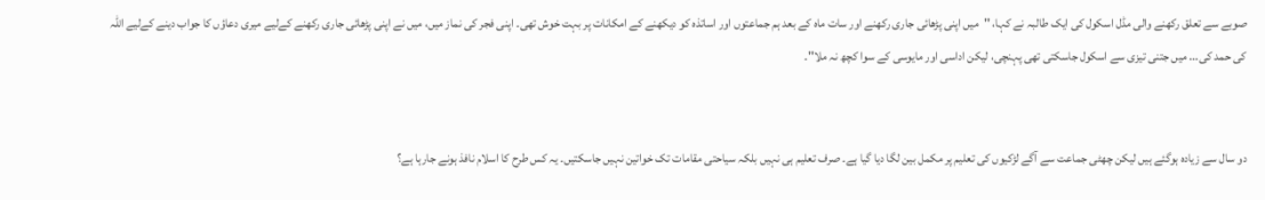صوبے سے تعلق رکھنے والی مڈل اسکول کی ایک طالبہ نے کہا، ''میں اپنی پڑھائی جاری رکھنے اور سات ماہ کے بعد ہم جماعتوں اور اساتذہ کو دیکھنے کے امکانات پر بہت خوش تھی۔ اپنی فجر کی نماز میں، میں نے اپنی پڑھائی جاری رکھنے کےلیے میری دعاؤں کا جواب دینے کےلیے اللہ کی حمد کی... میں جتنی تیزی سے اسکول جاسکتی تھی پہنچی، لیکن اداسی اور مایوسی کے سوا کچھ نہ ملا''۔


دو سال سے زیادہ ہوگئے ہیں لیکن چھٹی جماعت سے آگے لڑکیوں کی تعلیم پر مکمل بین لگا دیا گیا ہے۔ صرف تعلیم ہی نہیں بلکہ سیاحتی مقامات تک خواتین نہیں جاسکتیں۔ یہ کس طرح کا اسلام نافذ ہونے جارہا ہے؟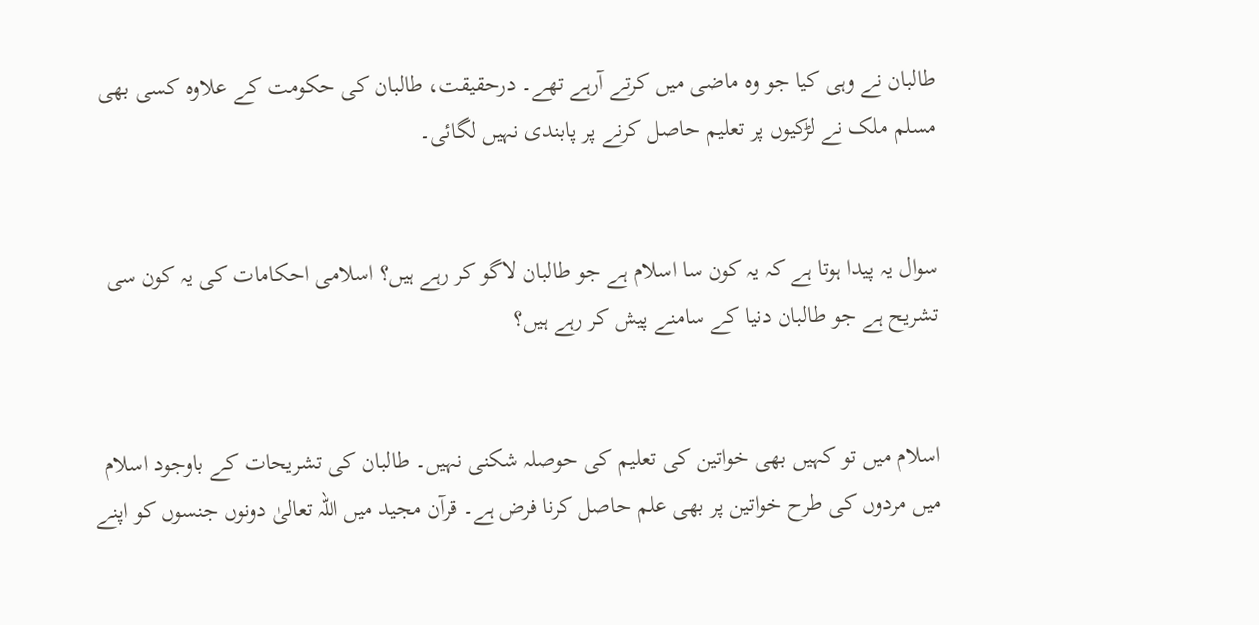طالبان نے وہی کیا جو وہ ماضی میں کرتے آرہے تھے۔ درحقیقت، طالبان کی حکومت کے علاوہ کسی بھی مسلم ملک نے لڑکیوں پر تعلیم حاصل کرنے پر پابندی نہیں لگائی۔


سوال یہ پیدا ہوتا ہے کہ یہ کون سا اسلام ہے جو طالبان لاگو کر رہے ہیں؟ اسلامی احکامات کی یہ کون سی تشریح ہے جو طالبان دنیا کے سامنے پیش کر رہے ہیں؟


اسلام میں تو کہیں بھی خواتین کی تعلیم کی حوصلہ شکنی نہیں۔ طالبان کی تشریحات کے باوجود اسلام میں مردوں کی طرح خواتین پر بھی علم حاصل کرنا فرض ہے۔ قرآن مجید میں اللہ تعالیٰ دونوں جنسوں کو اپنے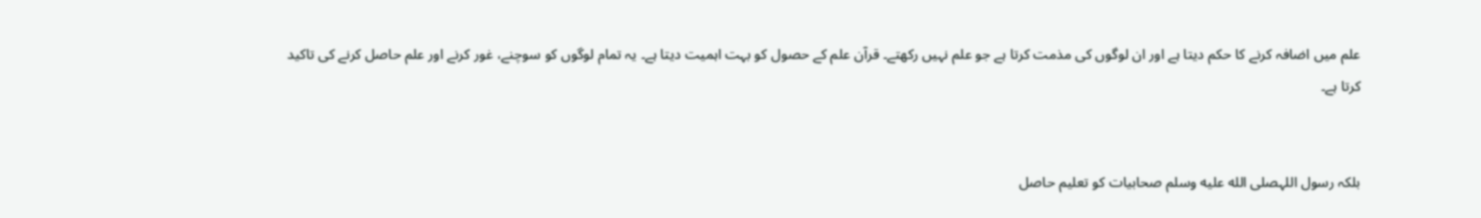علم میں اضافہ کرنے کا حکم دیتا ہے اور ان لوگوں کی مذمت کرتا ہے جو علم نہیں رکھتے۔ قرآن علم کے حصول کو بہت اہمیت دیتا ہے۔ یہ تمام لوگوں کو سوچنے، غور کرنے اور علم حاصل کرنے کی تاکید کرتا ہے۔


بلکہ رسول اللہصلى الله عليه وسلم صحابیات کو تعلیم حاصل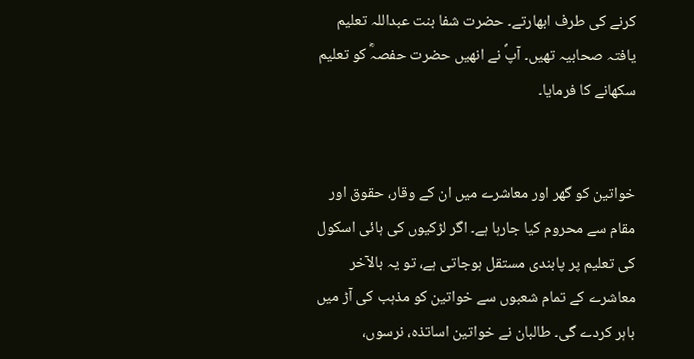کرنے کی طرف ابھارتے۔ حضرت شفا بنت عبداللہ تعلیم یافتہ صحابیہ تھیں۔ آپؐ نے انھیں حضرت حفصہؓ کو تعلیم سکھانے کا فرمایا۔


خواتین کو گھر اور معاشرے میں ان کے وقار، حقوق اور مقام سے محروم کیا جارہا ہے۔ اگر لڑکیوں کی ہائی اسکول کی تعلیم پر پابندی مستقل ہوجاتی ہے، تو یہ بالآخر معاشرے کے تمام شعبوں سے خواتین کو مذہب کی آڑ میں باہر کردے گی۔ طالبان نے خواتین اساتذہ، نرسوں،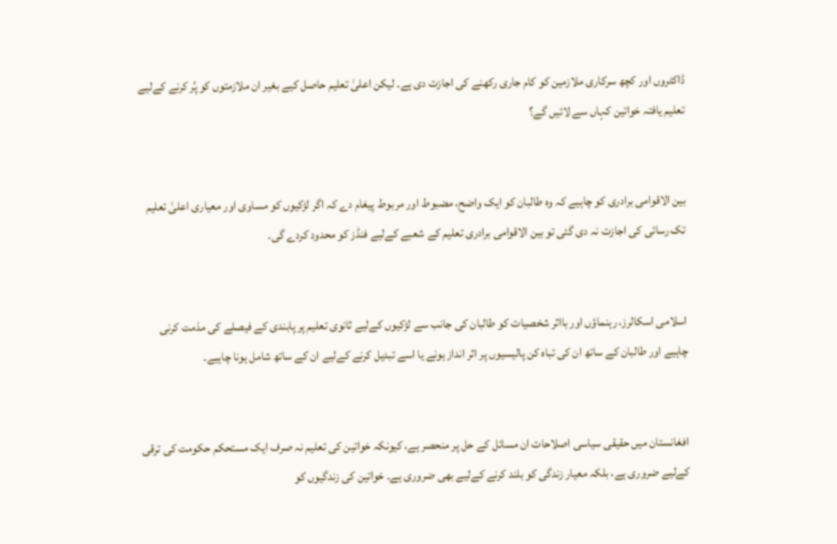ڈاکٹروں اور کچھ سرکاری ملازمین کو کام جاری رکھنے کی اجازت دی ہے۔ لیکن اعلیٰ تعلیم حاصل کیے بغیر ان ملازمتوں کو پُر کرنے کےلیے تعلیم یافتہ خواتین کہاں سے لائیں گے؟


بین الاقوامی برادری کو چاہیے کہ وہ طالبان کو ایک واضح، مضبوط اور مربوط پیغام دے کہ اگر لڑکیوں کو مساوی اور معیاری اعلیٰ تعلیم تک رسائی کی اجازت نہ دی گئی تو بین الاقوامی برادری تعلیم کے شعبے کےلیے فنڈز کو محدود کردے گی۔


اسلامی اسکالرز، رہنماؤں اور بااثر شخصیات کو طالبان کی جانب سے لڑکیوں کےلیے ثانوی تعلیم پر پابندی کے فیصلے کی مذمت کرنی چاہیے اور طالبان کے ساتھ ان کی تباہ کن پالیسیوں پر اثر انداز ہونے یا اسے تبدیل کرنے کےلیے ان کے ساتھ شامل ہونا چاہیے۔


افغانستان میں حقیقی سیاسی اصلاحات ان مسائل کے حل پر منحصر ہے، کیونکہ خواتین کی تعلیم نہ صرف ایک مستحکم حکومت کی ترقی کےلیے ضروری ہے، بلکہ معیار زندگی کو بلند کرنے کےلیے بھی ضروری ہے۔ خواتین کی زندگیوں کو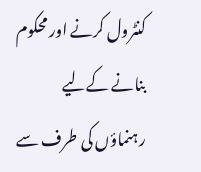کنٹرول کرنے اور محکوم بنانے کےلیے رہنماؤں کی طرف سے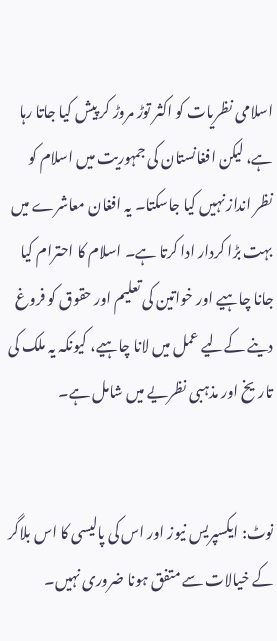اسلامی نظریات کو اکثر توڑ مروڑ کر پیش کیا جاتا رہا ہے، لیکن افغانستان کی جمہوریت میں اسلام کو نظر انداز نہیں کیا جاسکتا۔ یہ افغان معاشرے میں بہت بڑا کردار ادا کرتا ہے۔ اسلام کا احترام کیا جانا چاہیے اور خواتین کی تعلیم اور حقوق کو فروغ دینے کےلیے عمل میں لانا چاہیے، کیونکہ یہ ملک کی تاریخ اور مذہبی نظریے میں شامل ہے۔


نوٹ: ایکسپریس نیوز اور اس کی پالیسی کا اس بلاگر کے خیالات سے متفق ہونا ضروری نہیں۔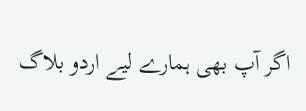اگر آپ بھی ہمارے لیے اردو بلاگ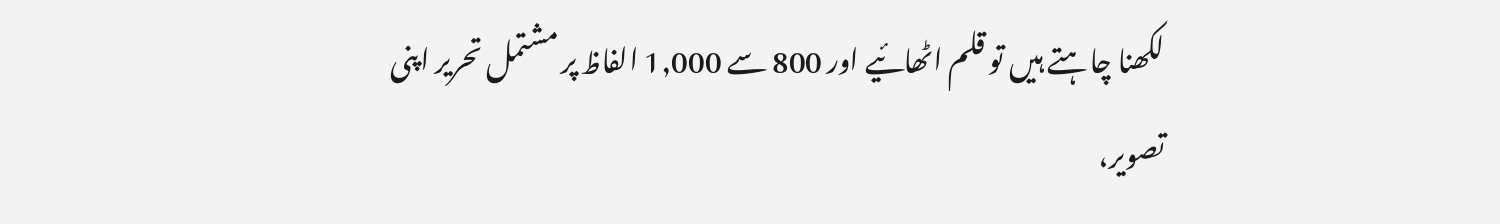لکھنا چاہتے ہیں تو قلم اٹھائیے اور 800 سے 1,000 الفاظ پر مشتمل تحریر اپنی تصویر،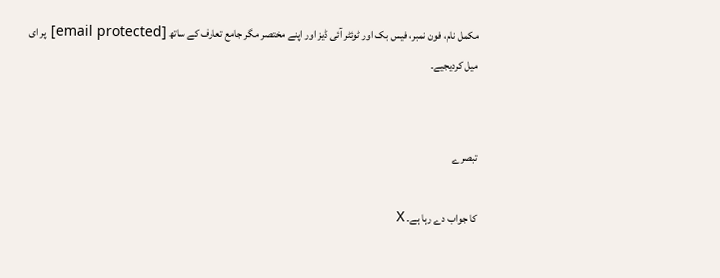مکمل نام، فون نمبر، فیس بک اور ٹوئٹر آئی ڈیز اور اپنے مختصر مگر جامع تعارف کے ساتھ [email protected] پر ای میل کردیجیے۔


تبصرے

کا جواب دے رہا ہے۔ X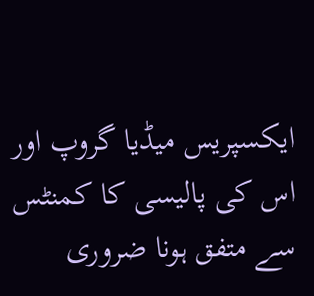ایکسپریس میڈیا گروپ اور اس کی پالیسی کا کمنٹس سے متفق ہونا ضروری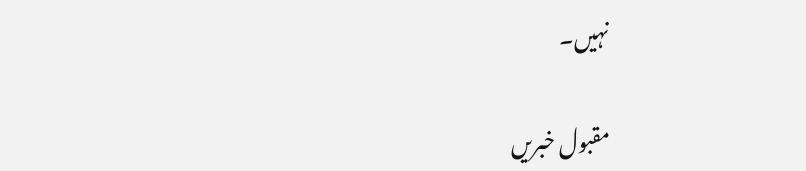نہیں۔

مقبول خبریں